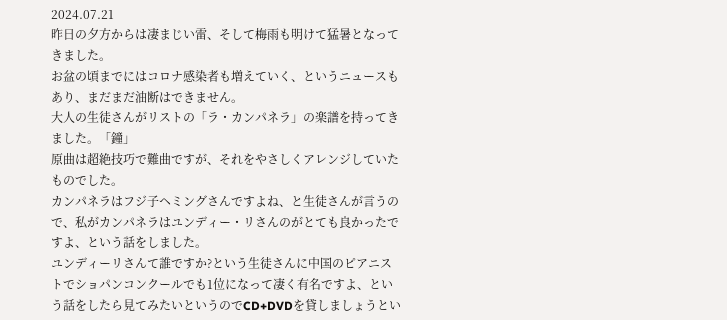2024.07.21
昨日の夕方からは凄まじい雷、そして梅雨も明けて猛暑となってきました。
お盆の頃までにはコロナ感染者も増えていく、というニュースもあり、まだまだ油断はできません。
大人の生徒さんがリストの「ラ・カンパネラ」の楽譜を持ってきました。「鐘」
原曲は超絶技巧で難曲ですが、それをやさしくアレンジしていたものでした。
カンパネラはフジ子ヘミングさんですよね、と生徒さんが言うので、私がカンパネラはユンディー・リさんのがとても良かったですよ、という話をしました。
ユンディーリさんて誰ですか?という生徒さんに中国のピアニストでショパンコンクールでも1位になって凄く有名ですよ、という話をしたら見てみたいというのでCD+DVDを貸しましょうとい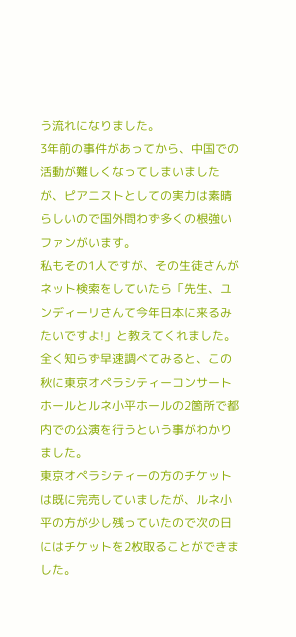う流れになりました。
3年前の事件があってから、中国での活動が難しくなってしまいましたが、ピアニストとしての実力は素晴らしいので国外問わず多くの根強いファンがいます。
私もその1人ですが、その生徒さんがネット検索をしていたら「先生、ユンディーリさんて今年日本に来るみたいですよ!」と教えてくれました。
全く知らず早速調べてみると、この秋に東京オペラシティーコンサートホールとルネ小平ホールの2箇所で都内での公演を行うという事がわかりました。
東京オペラシティーの方のチケットは既に完売していましたが、ルネ小平の方が少し残っていたので次の日にはチケットを2枚取ることができました。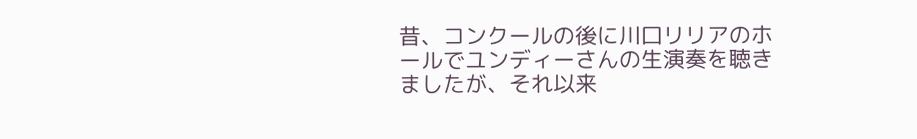昔、コンクールの後に川口リリアのホールでユンディーさんの生演奏を聴きましたが、それ以来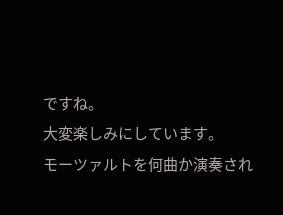ですね。
大変楽しみにしています。
モーツァルトを何曲か演奏され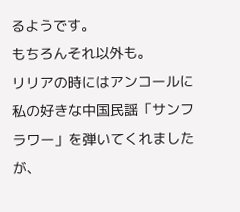るようです。
もちろんそれ以外も。
リリアの時にはアンコールに私の好きな中国民謡「サンフラワー」を弾いてくれましたが、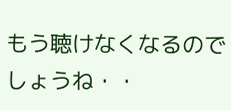もう聴けなくなるのでしょうね・・